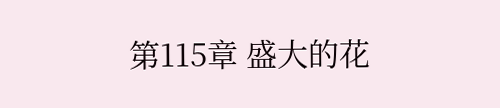第115章 盛大的花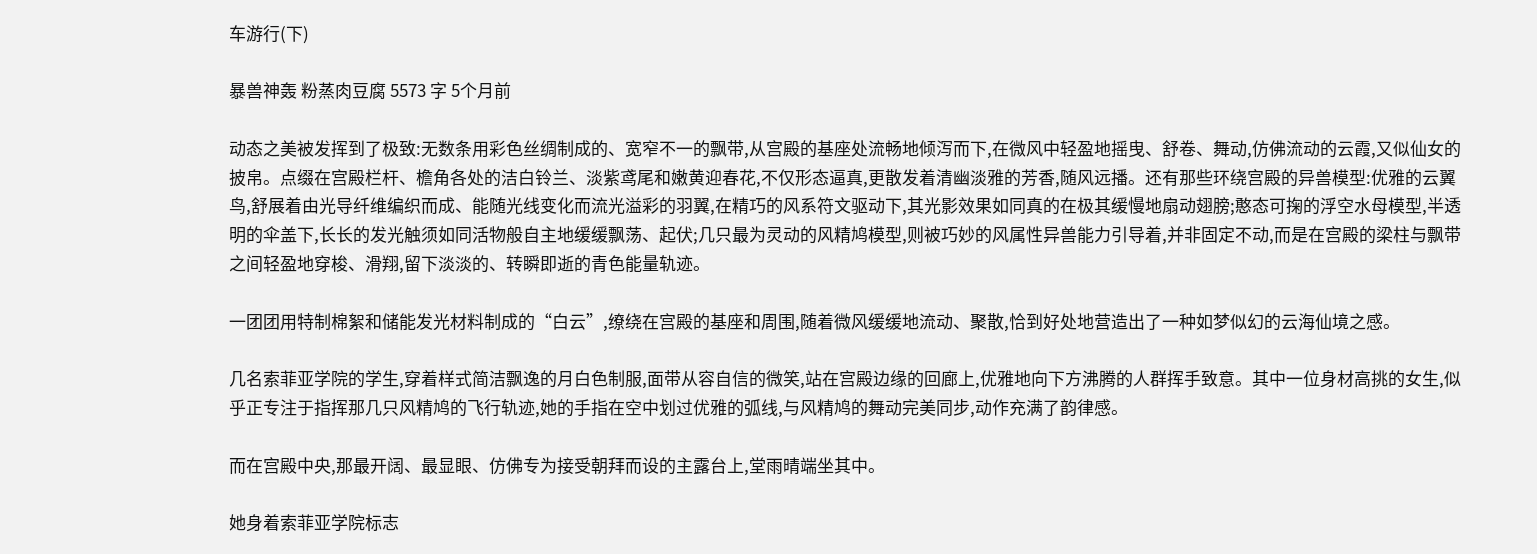车游行(下)

暴兽神轰 粉蒸肉豆腐 5573 字 5个月前

动态之美被发挥到了极致:无数条用彩色丝绸制成的、宽窄不一的飘带,从宫殿的基座处流畅地倾泻而下,在微风中轻盈地摇曳、舒卷、舞动,仿佛流动的云霞,又似仙女的披帛。点缀在宫殿栏杆、檐角各处的洁白铃兰、淡紫鸢尾和嫩黄迎春花,不仅形态逼真,更散发着清幽淡雅的芳香,随风远播。还有那些环绕宫殿的异兽模型:优雅的云翼鸟,舒展着由光导纤维编织而成、能随光线变化而流光溢彩的羽翼,在精巧的风系符文驱动下,其光影效果如同真的在极其缓慢地扇动翅膀;憨态可掬的浮空水母模型,半透明的伞盖下,长长的发光触须如同活物般自主地缓缓飘荡、起伏;几只最为灵动的风精鸠模型,则被巧妙的风属性异兽能力引导着,并非固定不动,而是在宫殿的梁柱与飘带之间轻盈地穿梭、滑翔,留下淡淡的、转瞬即逝的青色能量轨迹。

一团团用特制棉絮和储能发光材料制成的“白云”,缭绕在宫殿的基座和周围,随着微风缓缓地流动、聚散,恰到好处地营造出了一种如梦似幻的云海仙境之感。

几名索菲亚学院的学生,穿着样式简洁飘逸的月白色制服,面带从容自信的微笑,站在宫殿边缘的回廊上,优雅地向下方沸腾的人群挥手致意。其中一位身材高挑的女生,似乎正专注于指挥那几只风精鸠的飞行轨迹,她的手指在空中划过优雅的弧线,与风精鸠的舞动完美同步,动作充满了韵律感。

而在宫殿中央,那最开阔、最显眼、仿佛专为接受朝拜而设的主露台上,堂雨晴端坐其中。

她身着索菲亚学院标志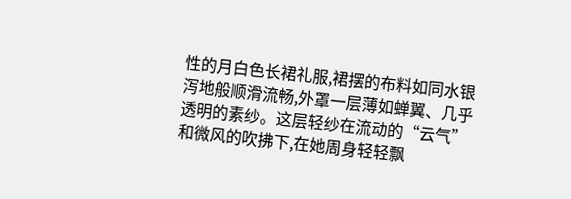性的月白色长裙礼服,裙摆的布料如同水银泻地般顺滑流畅,外罩一层薄如蝉翼、几乎透明的素纱。这层轻纱在流动的“云气”和微风的吹拂下,在她周身轻轻飘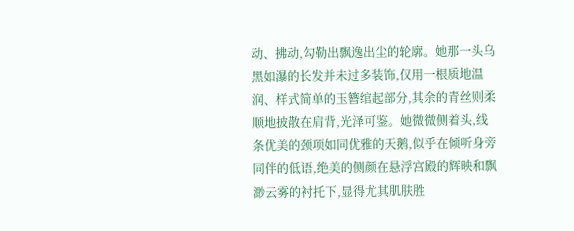动、拂动,勾勒出飘逸出尘的轮廓。她那一头乌黑如瀑的长发并未过多装饰,仅用一根质地温润、样式简单的玉簪绾起部分,其余的青丝则柔顺地披散在肩背,光泽可鉴。她微微侧着头,线条优美的颈项如同优雅的天鹅,似乎在倾听身旁同伴的低语,绝美的侧颜在悬浮宫殿的辉映和飘渺云雾的衬托下,显得尤其肌肤胜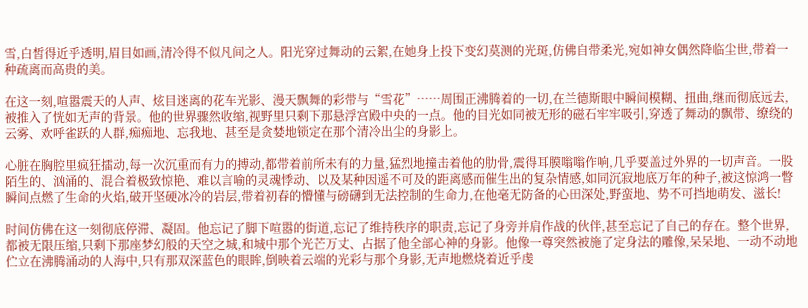雪,白皙得近乎透明,眉目如画,清冷得不似凡间之人。阳光穿过舞动的云絮,在她身上投下变幻莫测的光斑,仿佛自带柔光,宛如神女偶然降临尘世,带着一种疏离而高贵的美。

在这一刻,喧嚣震天的人声、炫目迷离的花车光影、漫天飘舞的彩带与“雪花”……周围正沸腾着的一切,在兰德斯眼中瞬间模糊、扭曲,继而彻底远去,被推入了恍如无声的背景。他的世界骤然收缩,视野里只剩下那悬浮宫殿中央的一点。他的目光如同被无形的磁石牢牢吸引,穿透了舞动的飘带、缭绕的云雾、欢呼雀跃的人群,痴痴地、忘我地、甚至是贪婪地锁定在那个清冷出尘的身影上。

心脏在胸腔里疯狂擂动,每一次沉重而有力的搏动,都带着前所未有的力量,猛烈地撞击着他的肋骨,震得耳膜嗡嗡作响,几乎要盖过外界的一切声音。一股陌生的、汹涌的、混合着极致惊艳、难以言喻的灵魂悸动、以及某种因遥不可及的距离感而催生出的复杂情感,如同沉寂地底万年的种子,被这惊鸿一瞥瞬间点燃了生命的火焰,破开坚硬冰冷的岩层,带着初春的懵懂与磅礴到无法控制的生命力,在他毫无防备的心田深处,野蛮地、势不可挡地萌发、滋长!

时间仿佛在这一刻彻底停滞、凝固。他忘记了脚下喧嚣的街道,忘记了维持秩序的职责,忘记了身旁并肩作战的伙伴,甚至忘记了自己的存在。整个世界,都被无限压缩,只剩下那座梦幻般的天空之城,和城中那个光芒万丈、占据了他全部心神的身影。他像一尊突然被施了定身法的雕像,呆呆地、一动不动地伫立在沸腾涌动的人海中,只有那双深蓝色的眼眸,倒映着云端的光彩与那个身影,无声地燃烧着近乎虔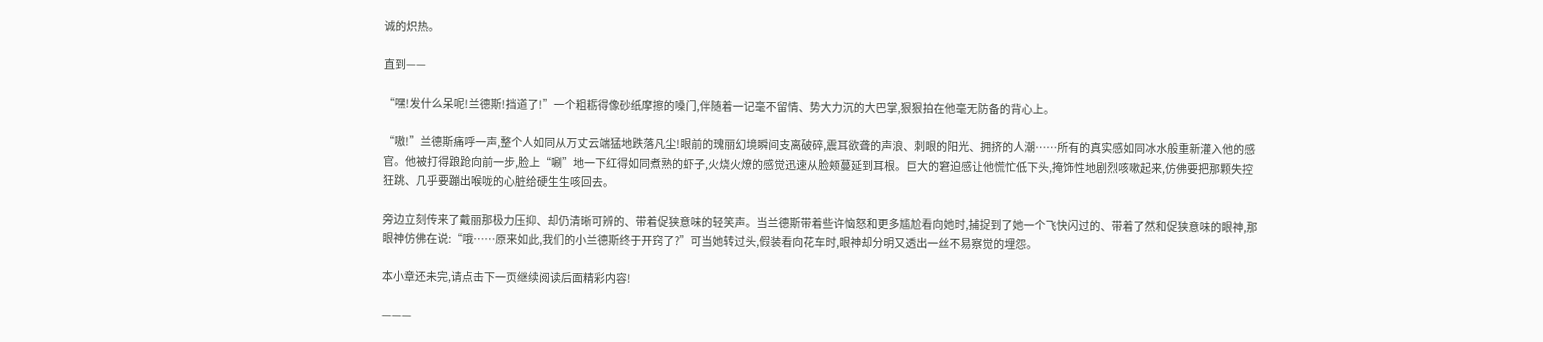诚的炽热。

直到——

“嘿!发什么呆呢!兰德斯!挡道了!”一个粗粝得像砂纸摩擦的嗓门,伴随着一记毫不留情、势大力沉的大巴掌,狠狠拍在他毫无防备的背心上。

“嗷!”兰德斯痛呼一声,整个人如同从万丈云端猛地跌落凡尘!眼前的瑰丽幻境瞬间支离破碎,震耳欲聋的声浪、刺眼的阳光、拥挤的人潮……所有的真实感如同冰水般重新灌入他的感官。他被打得踉跄向前一步,脸上“唰”地一下红得如同煮熟的虾子,火烧火燎的感觉迅速从脸颊蔓延到耳根。巨大的窘迫感让他慌忙低下头,掩饰性地剧烈咳嗽起来,仿佛要把那颗失控狂跳、几乎要蹦出喉咙的心脏给硬生生咳回去。

旁边立刻传来了戴丽那极力压抑、却仍清晰可辨的、带着促狭意味的轻笑声。当兰德斯带着些许恼怒和更多尴尬看向她时,捕捉到了她一个飞快闪过的、带着了然和促狭意味的眼神,那眼神仿佛在说:“哦……原来如此,我们的小兰德斯终于开窍了?”可当她转过头,假装看向花车时,眼神却分明又透出一丝不易察觉的埋怨。

本小章还未完,请点击下一页继续阅读后面精彩内容!

———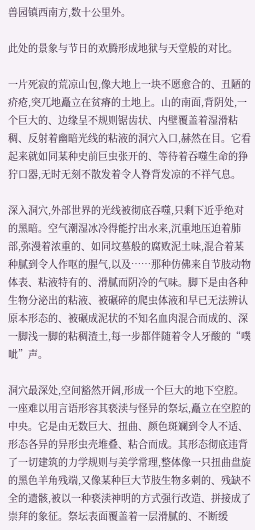兽园镇西南方,数十公里外。

此处的景象与节日的欢腾形成地狱与天堂般的对比。

一片死寂的荒凉山包,像大地上一块不愿愈合的、丑陋的疥疮,突兀地矗立在贫瘠的土地上。山的南面,背阴处,一个巨大的、边缘呈不规则锯齿状、内壁覆盖着湿滑粘稠、反射着幽暗光线的粘液的洞穴入口,赫然在目。它看起来就如同某种史前巨虫张开的、等待着吞噬生命的狰狞口器,无时无刻不散发着令人脊背发凉的不祥气息。

深入洞穴,外部世界的光线被彻底吞噬,只剩下近乎绝对的黑暗。空气潮湿冰冷得能拧出水来,沉重地压迫着肺部,弥漫着浓重的、如同坟墓般的腐败泥土味,混合着某种腻到令人作呕的腥气,以及……那种仿佛来自节肢动物体表、粘液特有的、滑腻而阴冷的气味。脚下是由各种生物分泌出的粘液、被碾碎的爬虫体液和早已无法辨认原本形态的、被碾成泥状的不知名血肉混合而成的、深一脚浅一脚的粘稠渣土,每一步都伴随着令人牙酸的“噗呲”声。

洞穴最深处,空间豁然开阔,形成一个巨大的地下空腔。一座难以用言语形容其亵渎与怪异的祭坛,矗立在空腔的中央。它是由无数巨大、扭曲、颜色斑斓到令人不适、形态各异的异形虫壳堆叠、粘合而成。其形态彻底违背了一切建筑的力学规则与美学常理,整体像一只扭曲盘旋的黑色羊角残端,又像某种巨大节肢生物多刺的、残缺不全的遗骸,被以一种亵渎神明的方式强行改造、拼接成了崇拜的象征。祭坛表面覆盖着一层滑腻的、不断缓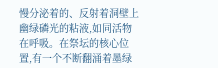慢分泌着的、反射着洞壁上幽绿磷光的粘液,如同活物在呼吸。在祭坛的核心位置,有一个不断翻涌着墨绿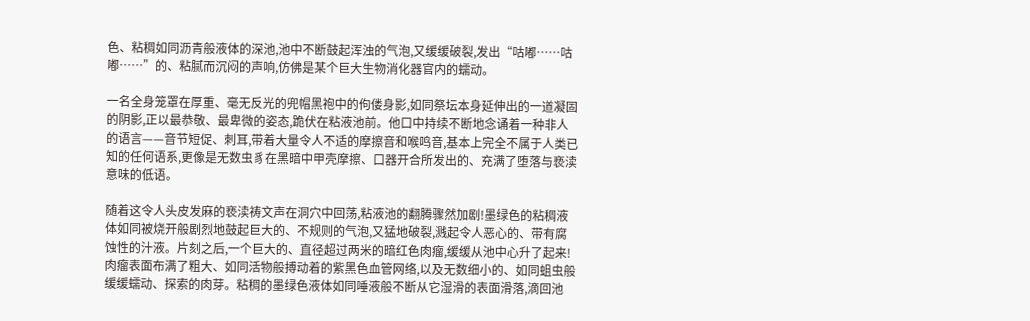色、粘稠如同沥青般液体的深池,池中不断鼓起浑浊的气泡,又缓缓破裂,发出“咕嘟……咕嘟……”的、粘腻而沉闷的声响,仿佛是某个巨大生物消化器官内的蠕动。

一名全身笼罩在厚重、毫无反光的兜帽黑袍中的佝偻身影,如同祭坛本身延伸出的一道凝固的阴影,正以最恭敬、最卑微的姿态,跪伏在粘液池前。他口中持续不断地念诵着一种非人的语言——音节短促、刺耳,带着大量令人不适的摩擦音和喉鸣音,基本上完全不属于人类已知的任何语系,更像是无数虫豸在黑暗中甲壳摩擦、口器开合所发出的、充满了堕落与亵渎意味的低语。

随着这令人头皮发麻的亵渎祷文声在洞穴中回荡,粘液池的翻腾骤然加剧!墨绿色的粘稠液体如同被烧开般剧烈地鼓起巨大的、不规则的气泡,又猛地破裂,溅起令人恶心的、带有腐蚀性的汁液。片刻之后,一个巨大的、直径超过两米的暗红色肉瘤,缓缓从池中心升了起来!肉瘤表面布满了粗大、如同活物般搏动着的紫黑色血管网络,以及无数细小的、如同蛆虫般缓缓蠕动、探索的肉芽。粘稠的墨绿色液体如同唾液般不断从它湿滑的表面滑落,滴回池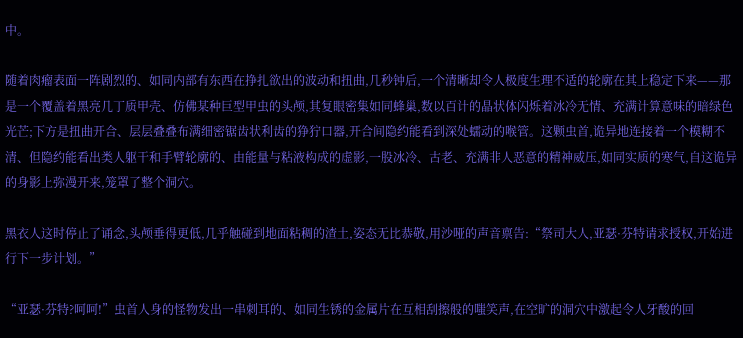中。

随着肉瘤表面一阵剧烈的、如同内部有东西在挣扎欲出的波动和扭曲,几秒钟后,一个清晰却令人极度生理不适的轮廓在其上稳定下来——那是一个覆盖着黑亮几丁质甲壳、仿佛某种巨型甲虫的头颅,其复眼密集如同蜂巢,数以百计的晶状体闪烁着冰冷无情、充满计算意味的暗绿色光芒;下方是扭曲开合、层层叠叠布满细密锯齿状利齿的狰狞口器,开合间隐约能看到深处蠕动的喉管。这颗虫首,诡异地连接着一个模糊不清、但隐约能看出类人躯干和手臂轮廓的、由能量与粘液构成的虚影,一股冰冷、古老、充满非人恶意的精神威压,如同实质的寒气,自这诡异的身影上弥漫开来,笼罩了整个洞穴。

黑衣人这时停止了诵念,头颅垂得更低,几乎触碰到地面粘稠的渣土,姿态无比恭敬,用沙哑的声音禀告:“祭司大人,亚瑟·芬特请求授权,开始进行下一步计划。”

“亚瑟·芬特?呵呵!”虫首人身的怪物发出一串刺耳的、如同生锈的金属片在互相刮擦般的嗤笑声,在空旷的洞穴中激起令人牙酸的回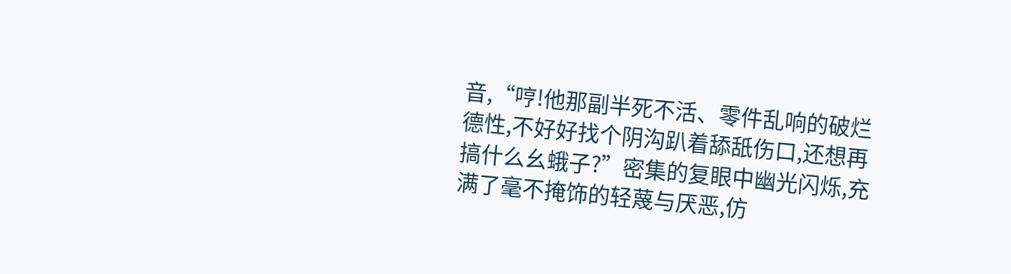音,“哼!他那副半死不活、零件乱响的破烂德性,不好好找个阴沟趴着舔舐伤口,还想再搞什么幺蛾子?”密集的复眼中幽光闪烁,充满了毫不掩饰的轻蔑与厌恶,仿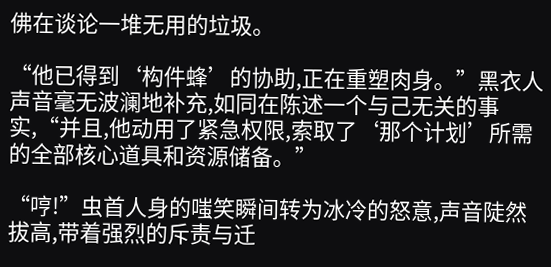佛在谈论一堆无用的垃圾。

“他已得到‘构件蜂’的协助,正在重塑肉身。”黑衣人声音毫无波澜地补充,如同在陈述一个与己无关的事实,“并且,他动用了紧急权限,索取了‘那个计划’所需的全部核心道具和资源储备。”

“哼!”虫首人身的嗤笑瞬间转为冰冷的怒意,声音陡然拔高,带着强烈的斥责与迁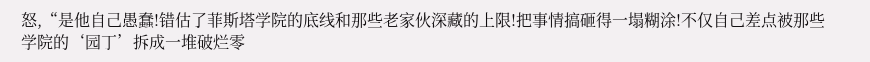怒,“是他自己愚蠢!错估了菲斯塔学院的底线和那些老家伙深藏的上限!把事情搞砸得一塌糊涂!不仅自己差点被那些学院的‘园丁’拆成一堆破烂零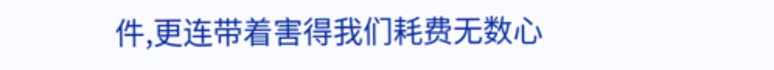件,更连带着害得我们耗费无数心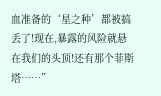血准备的‘星之种’都被搞丢了!现在,暴露的风险就悬在我们的头顶!还有那个菲斯塔……”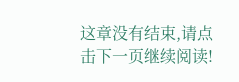这章没有结束,请点击下一页继续阅读!